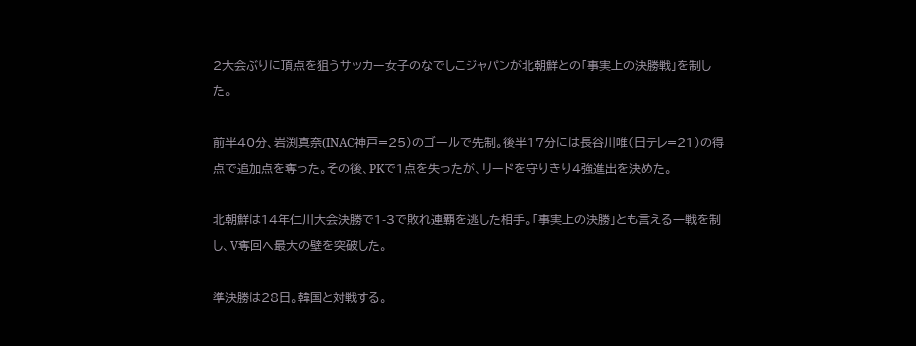2大会ぶりに頂点を狙うサッカー女子のなでしこジャパンが北朝鮮との「事実上の決勝戦」を制した。

前半40分、岩渕真奈(INAC神戸=25)のゴールで先制。後半17分には長谷川唯(日テレ=21)の得点で追加点を奪った。その後、PKで1点を失ったが、リードを守りきり4強進出を決めた。

北朝鮮は14年仁川大会決勝で1-3で敗れ連覇を逃した相手。「事実上の決勝」とも言える一戦を制し、V奪回へ最大の壁を突破した。

準決勝は28日。韓国と対戦する。